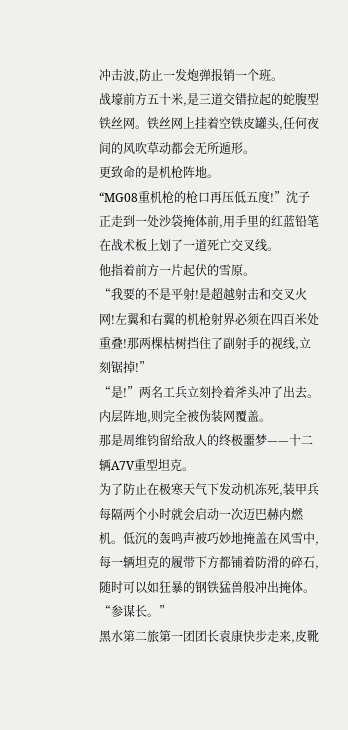冲击波,防止一发炮弹报销一个班。
战壕前方五十米,是三道交错拉起的蛇腹型铁丝网。铁丝网上挂着空铁皮罐头,任何夜间的风吹草动都会无所遁形。
更致命的是机枪阵地。
“MG08重机枪的枪口再压低五度!”沈子正走到一处沙袋掩体前,用手里的红蓝铅笔在战术板上划了一道死亡交叉线。
他指着前方一片起伏的雪原。
“我要的不是平射!是超越射击和交叉火网!左翼和右翼的机枪射界必须在四百米处重叠!那两棵枯树挡住了副射手的视线,立刻锯掉!”
“是!”两名工兵立刻拎着斧头冲了出去。
内层阵地,则完全被伪装网覆盖。
那是周维钧留给敌人的终极噩梦——十二辆A7V重型坦克。
为了防止在极寒天气下发动机冻死,装甲兵每隔两个小时就会启动一次迈巴赫内燃机。低沉的轰鸣声被巧妙地掩盖在风雪中,每一辆坦克的履带下方都铺着防滑的碎石,随时可以如狂暴的钢铁猛兽般冲出掩体。
“参谋长。”
黑水第二旅第一团团长袁康快步走来,皮靴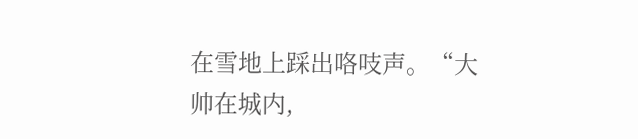在雪地上踩出咯吱声。“大帅在城内,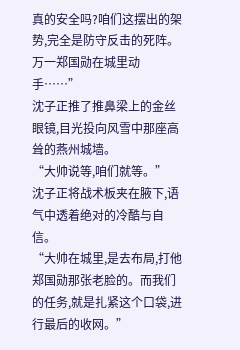真的安全吗?咱们这摆出的架势,完全是防守反击的死阵。万一郑国勋在城里动手……”
沈子正推了推鼻梁上的金丝眼镜,目光投向风雪中那座高耸的燕州城墙。
“大帅说等,咱们就等。”
沈子正将战术板夹在腋下,语气中透着绝对的冷酷与自信。
“大帅在城里,是去布局,打他郑国勋那张老脸的。而我们的任务,就是扎紧这个口袋,进行最后的收网。”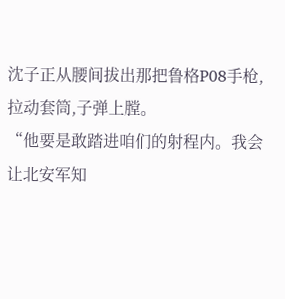沈子正从腰间拔出那把鲁格P08手枪,拉动套筒,子弹上膛。
“他要是敢踏进咱们的射程内。我会让北安军知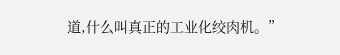道,什么叫真正的工业化绞肉机。”